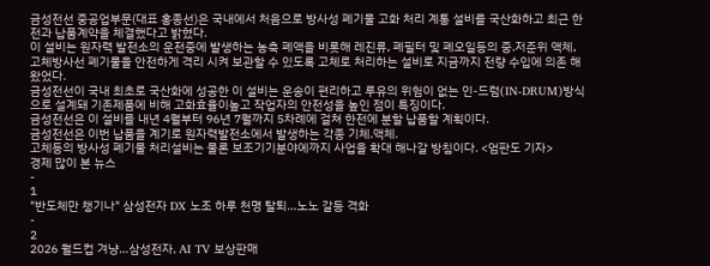금성전선 중공업부문(대표 홍종선)은 국내에서 처음으로 방사성 폐기물 고화 처리 계통 설비를 국산화하고 최근 한전과 납품계약을 체결했다고 밝혔다.
이 설비는 원자력 발전소의 운전중에 발생하는 농축 폐액을 비롯해 레진류, 폐필터 및 폐오일등의 중.저준위 액체, 고체방사선 폐기물을 안전하게 격리 시켜 보관할 수 있도록 고체로 처리하는 설비로 지금까지 전량 수입에 의존 해 왔었다.
금성전선이 국내 최초로 국산화에 성공한 이 설비는 운송이 편리하고 루유의 위험이 없는 인-드럼(IN-DRUM)방식으로 설계돼 기존제품에 비해 고화효율이높고 작업자의 안전성을 높인 점이 특징이다.
금성전선은 이 설비를 내년 4월부터 96년 7월까지 5차례에 걸쳐 한전에 분할 납품할 계획이다.
금성전선은 이번 납품을 계기로 원자력발전소에서 발생하는 각종 기체.액체.
고체등의 방사성 폐기물 처리설비는 물론 보조기기분야에까지 사업을 확대 해나갈 방침이다. <엄판도 기자>
경제 많이 본 뉴스
-
1
"반도체만 챙기나" 삼성전자 DX 노조 하루 천명 탈퇴…노노 갈등 격화
-
2
2026 월드컵 겨냥…삼성전자, AI TV 보상판매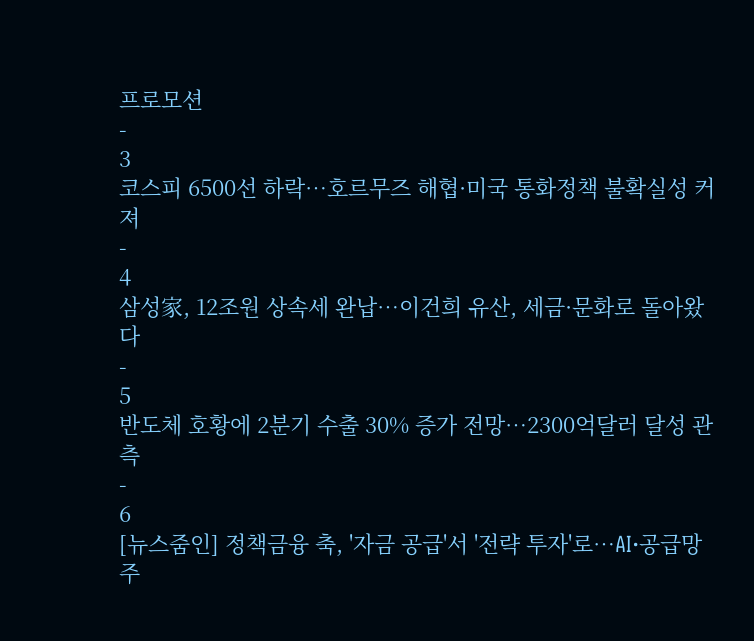프로모션
-
3
코스피 6500선 하락…호르무즈 해협·미국 통화정책 불확실성 커져
-
4
삼성家, 12조원 상속세 완납…이건희 유산, 세금·문화로 돌아왔다
-
5
반도체 호황에 2분기 수출 30% 증가 전망…2300억달러 달성 관측
-
6
[뉴스줌인] 정책금융 축, '자금 공급'서 '전략 투자'로…AI·공급망 주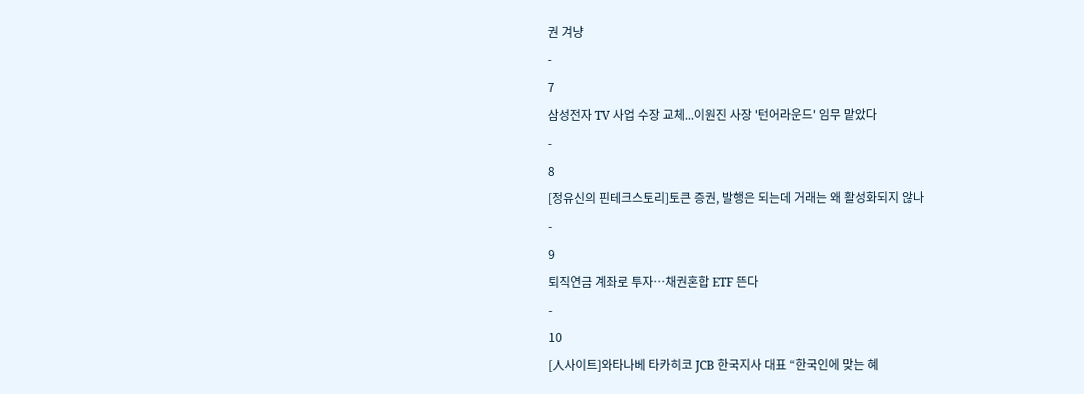권 겨냥
-
7
삼성전자 TV 사업 수장 교체...이원진 사장 '턴어라운드' 임무 맡았다
-
8
[정유신의 핀테크스토리]토큰 증권, 발행은 되는데 거래는 왜 활성화되지 않나
-
9
퇴직연금 계좌로 투자…채권혼합 ETF 뜬다
-
10
[人사이트]와타나베 타카히코 JCB 한국지사 대표 “한국인에 맞는 혜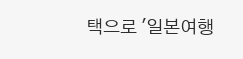택으로 '일본여행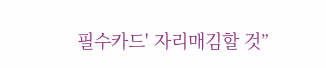필수카드' 자리매김할 것”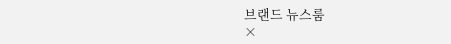브랜드 뉴스룸
×